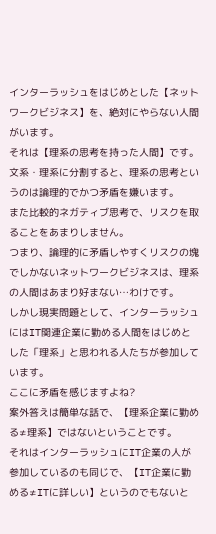インターラッシュをはじめとした【ネットワークビジネス】を、絶対にやらない人間がいます。
それは【理系の思考を持った人間】です。
文系・理系に分割すると、理系の思考というのは論理的でかつ矛盾を嫌います。
また比較的ネガティブ思考で、リスクを取ることをあまりしません。
つまり、論理的に矛盾しやすくリスクの塊でしかないネットワークビジネスは、理系の人間はあまり好まない…わけです。
しかし現実問題として、インターラッシュにはIT関連企業に勤める人間をはじめとした「理系」と思われる人たちが参加しています。
ここに矛盾を感じますよね?
案外答えは簡単な話で、【理系企業に勤める≠理系】ではないということです。
それはインターラッシュにIT企業の人が参加しているのも同じで、【IT企業に勤める≠ITに詳しい】というのでもないと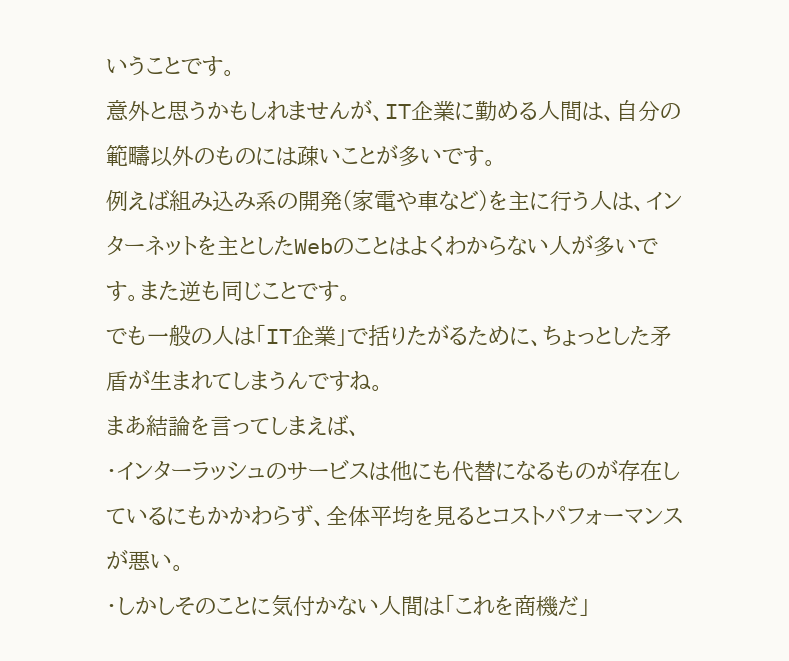いうことです。
意外と思うかもしれませんが、IT企業に勤める人間は、自分の範疇以外のものには疎いことが多いです。
例えば組み込み系の開発(家電や車など)を主に行う人は、インターネットを主としたWebのことはよくわからない人が多いです。また逆も同じことです。
でも一般の人は「IT企業」で括りたがるために、ちょっとした矛盾が生まれてしまうんですね。
まあ結論を言ってしまえば、
・インターラッシュのサービスは他にも代替になるものが存在しているにもかかわらず、全体平均を見るとコストパフォーマンスが悪い。
・しかしそのことに気付かない人間は「これを商機だ」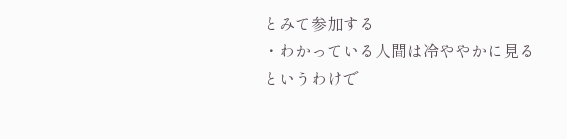とみて参加する
・わかっている人間は冷ややかに見る
というわけで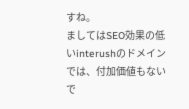すね。
ましてはSEO効果の低いinterushのドメインでは、付加価値もないで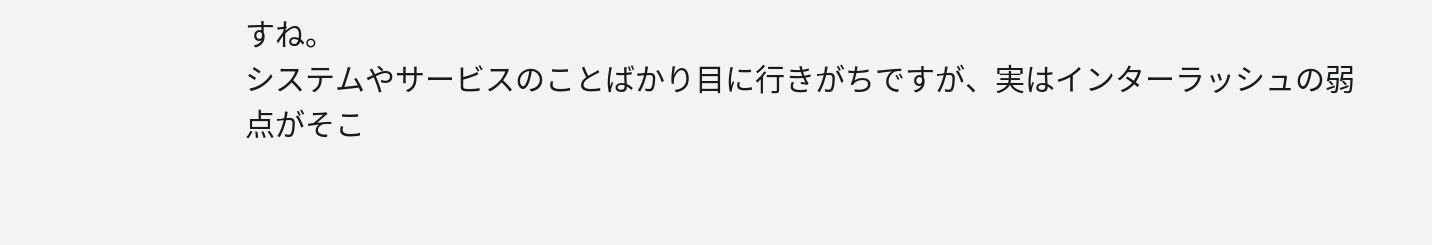すね。
システムやサービスのことばかり目に行きがちですが、実はインターラッシュの弱点がそこ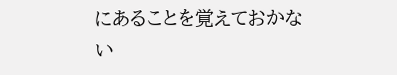にあることを覚えておかない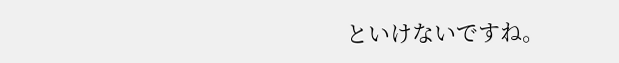といけないですね。